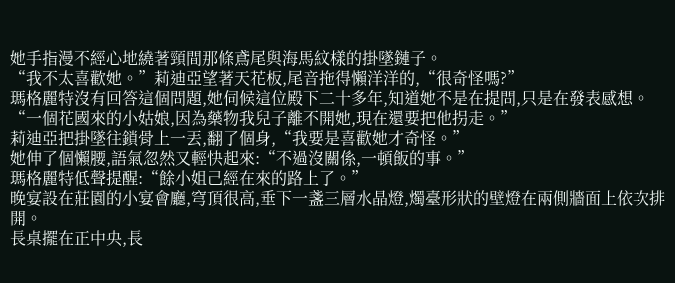她手指漫不經心地繞著頸間那條鳶尾與海馬紋樣的掛墜鏈子。
“我不太喜歡她。”莉迪亞望著天花板,尾音拖得懶洋洋的,“很奇怪嗎?”
瑪格麗特沒有回答這個問題,她伺候這位殿下二十多年,知道她不是在提問,只是在發表感想。
“一個花國來的小姑娘,因為藥物我兒子離不開她,現在還要把他拐走。”
莉迪亞把掛墜往鎖骨上一丟,翻了個身,“我要是喜歡她才奇怪。”
她伸了個懶腰,語氣忽然又輕快起來:“不過沒關係,一頓飯的事。”
瑪格麗特低聲提醒:“餘小姐己經在來的路上了。”
晚宴設在莊園的小宴會廳,穹頂很高,垂下一盞三層水晶燈,燭臺形狀的壁燈在兩側牆面上依次排開。
長桌擺在正中央,長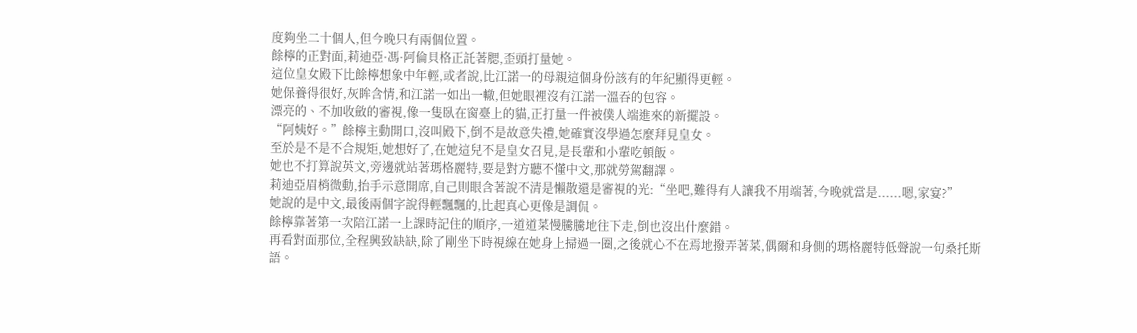度夠坐二十個人,但今晚只有兩個位置。
餘檸的正對面,莉迪亞·馮·阿倫貝格正託著腮,歪頭打量她。
這位皇女殿下比餘檸想象中年輕,或者說,比江諾一的母親這個身份該有的年紀顯得更輕。
她保養得很好,灰眸含情,和江諾一如出一轍,但她眼裡沒有江諾一溫吞的包容。
漂亮的、不加收斂的審視,像一隻臥在窗臺上的貓,正打量一件被僕人端進來的新擺設。
“阿姨好。”餘檸主動開口,沒叫殿下,倒不是故意失禮,她確實沒學過怎麼拜見皇女。
至於是不是不合規矩,她想好了,在她這兒不是皇女召見,是長輩和小輩吃頓飯。
她也不打算說英文,旁邊就站著瑪格麗特,要是對方聽不懂中文,那就勞駕翻譯。
莉迪亞眉梢微動,抬手示意開席,自己則眼含著說不清是懶散還是審視的光:“坐吧,難得有人讓我不用端著,今晚就當是......嗯,家宴?”
她說的是中文,最後兩個字說得輕飄飄的,比起真心更像是調侃。
餘檸靠著第一次陪江諾一上課時記住的順序,一道道菜慢騰騰地往下走,倒也沒出什麼錯。
再看對面那位,全程興致缺缺,除了剛坐下時視線在她身上掃過一圈,之後就心不在焉地撥弄著菜,偶爾和身側的瑪格麗特低聲說一句桑托斯語。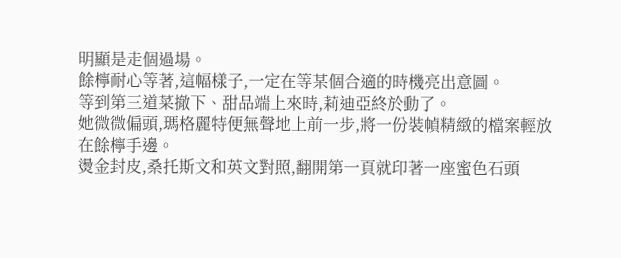明顯是走個過場。
餘檸耐心等著,這幅樣子,一定在等某個合適的時機亮出意圖。
等到第三道菜撤下、甜品端上來時,莉迪亞終於動了。
她微微偏頭,瑪格麗特便無聲地上前一步,將一份裝幀精緻的檔案輕放在餘檸手邊。
燙金封皮,桑托斯文和英文對照,翻開第一頁就印著一座蜜色石頭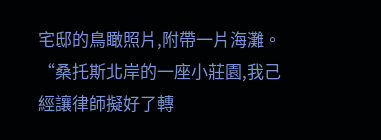宅邸的鳥瞰照片,附帶一片海灘。
“桑托斯北岸的一座小莊園,我己經讓律師擬好了轉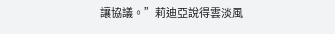讓協議。”莉迪亞說得雲淡風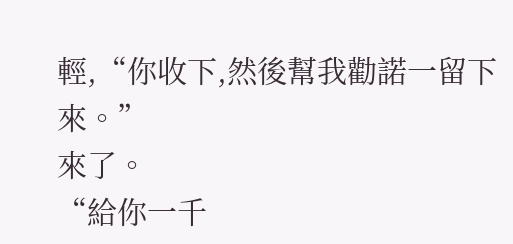輕,“你收下,然後幫我勸諾一留下來。”
來了。
“給你一千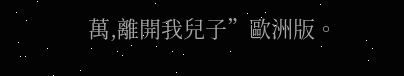萬,離開我兒子”歐洲版。